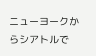ニューヨークからシアトルで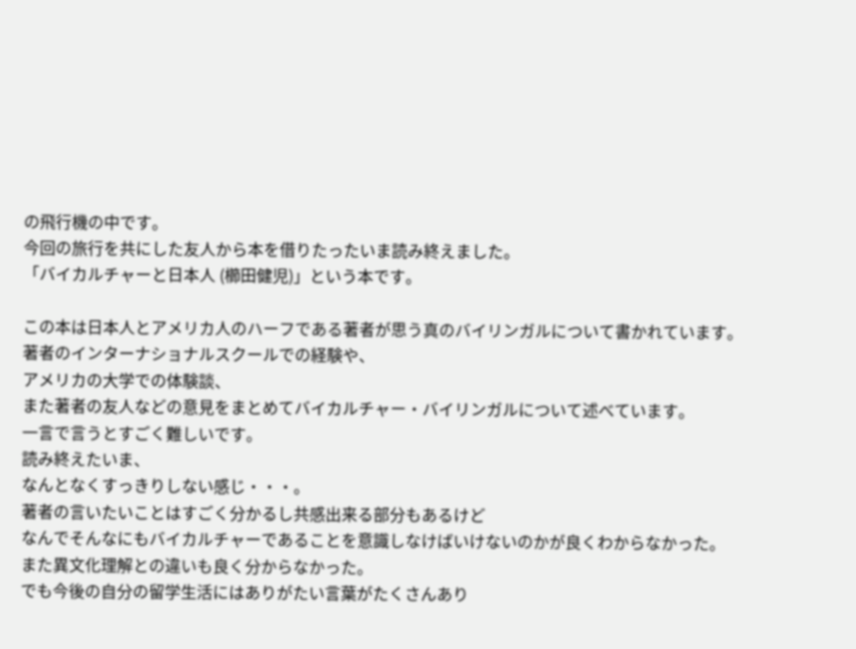の飛行機の中です。
今回の旅行を共にした友人から本を借りたったいま読み終えました。
「バイカルチャーと日本人 (櫛田健児)」という本です。

この本は日本人とアメリカ人のハーフである著者が思う真のバイリンガルについて書かれています。
著者のインターナショナルスクールでの経験や、
アメリカの大学での体験談、
また著者の友人などの意見をまとめてバイカルチャー・バイリンガルについて述べています。
一言で言うとすごく難しいです。
読み終えたいま、
なんとなくすっきりしない感じ・・・。
著者の言いたいことはすごく分かるし共感出来る部分もあるけど
なんでそんなにもバイカルチャーであることを意識しなけばいけないのかが良くわからなかった。
また異文化理解との違いも良く分からなかった。
でも今後の自分の留学生活にはありがたい言葉がたくさんあり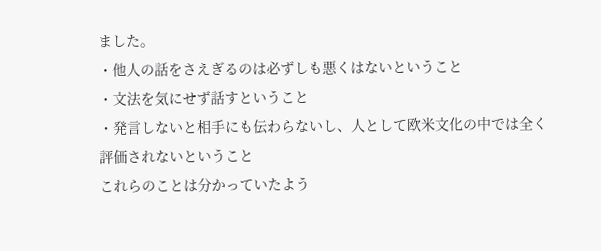ました。
・他人の話をさえぎるのは必ずしも悪くはないということ
・文法を気にせず話すということ
・発言しないと相手にも伝わらないし、人として欧米文化の中では全く評価されないということ
これらのことは分かっていたよう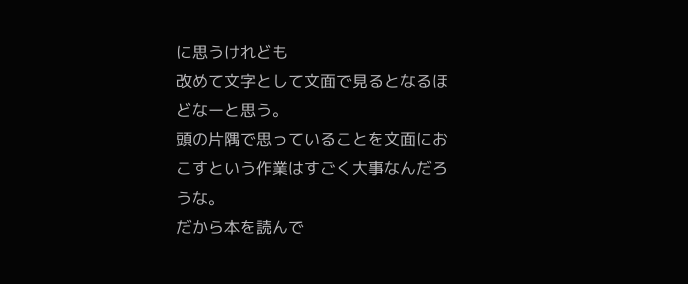に思うけれども
改めて文字として文面で見るとなるほどなーと思う。
頭の片隅で思っていることを文面におこすという作業はすごく大事なんだろうな。
だから本を読んで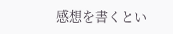感想を書くとい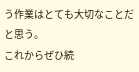う作業はとても大切なことだと思う。
これからぜひ続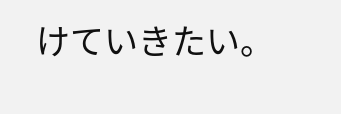けていきたい。